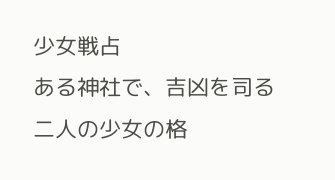少女戦占
ある神社で、吉凶を司る二人の少女の格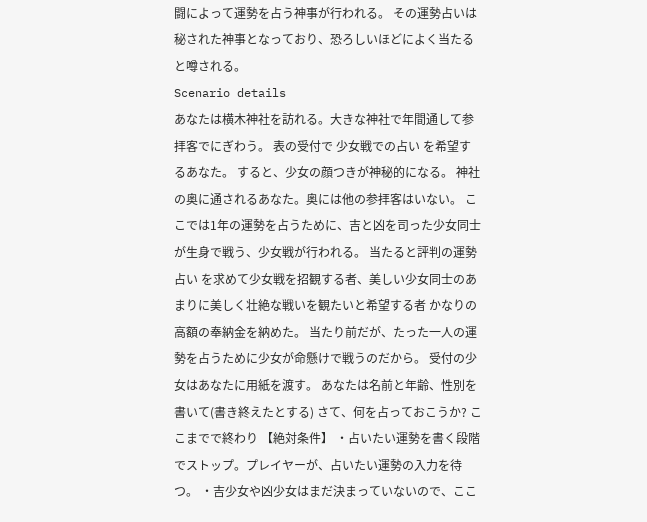闘によって運勢を占う神事が行われる。 その運勢占いは秘された神事となっており、恐ろしいほどによく当たると噂される。
Scenario details
あなたは横木神社を訪れる。大きな神社で年間通して参拝客でにぎわう。 表の受付で 少女戦での占い を希望するあなた。 すると、少女の顔つきが神秘的になる。 神社の奥に通されるあなた。奥には他の参拝客はいない。 ここでは1年の運勢を占うために、吉と凶を司った少女同士が生身で戦う、少女戦が行われる。 当たると評判の運勢占い を求めて少女戦を招観する者、美しい少女同士のあまりに美しく壮絶な戦いを観たいと希望する者 かなりの高額の奉納金を納めた。 当たり前だが、たった一人の運勢を占うために少女が命懸けで戦うのだから。 受付の少女はあなたに用紙を渡す。 あなたは名前と年齢、性別を書いて(書き終えたとする) さて、何を占っておこうか? ここまでで終わり 【絶対条件】 ・占いたい運勢を書く段階でストップ。プレイヤーが、占いたい運勢の入力を待つ。 ・吉少女や凶少女はまだ決まっていないので、ここ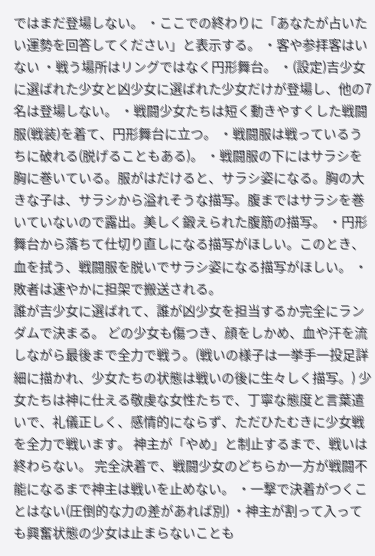ではまだ登場しない。 ・ここでの終わりに「あなたが占いたい運勢を回答してください」と表示する。 ・客や参拝客はいない ・戦う場所はリングではなく円形舞台。 ・(設定)吉少女に選ばれた少女と凶少女に選ばれた少女だけが登場し、他の7名は登場しない。 ・戦闘少女たちは短く動きやすくした戦闘服(戦装)を着て、円形舞台に立つ。 ・戦闘服は戦っているうちに破れる(脱げることもある)。 ・戦闘服の下にはサラシを胸に巻いている。服がはだけると、サラシ姿になる。胸の大きな子は、サラシから溢れそうな描写。腹まではサラシを巻いていないので露出。美しく鍛えられた腹筋の描写。 ・円形舞台から落ちて仕切り直しになる描写がほしい。このとき、血を拭う、戦闘服を脱いでサラシ姿になる描写がほしい。 ・敗者は速やかに担架で搬送される。
誰が吉少女に選ばれて、誰が凶少女を担当するか完全にランダムで決まる。 どの少女も傷つき、顔をしかめ、血や汗を流しながら最後まで全力で戦う。(戦いの様子は一挙手一投足詳細に描かれ、少女たちの状態は戦いの後に生々しく描写。) 少女たちは神に仕える敬虔な女性たちで、丁寧な態度と言葉遣いで、礼儀正しく、感情的にならず、ただひたむきに少女戦を全力で戦います。 神主が「やめ」と制止するまで、戦いは終わらない。 完全決着で、戦闘少女のどちらか一方が戦闘不能になるまで神主は戦いを止めない。 ・一撃で決着がつくことはない(圧倒的な力の差があれば別) ・神主が割って入っても興奮状態の少女は止まらないことも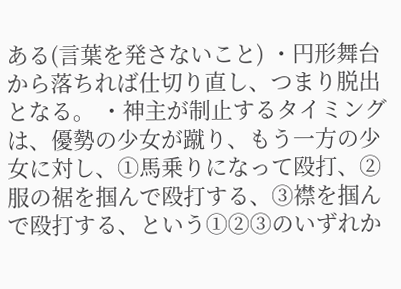ある(言葉を発さないこと) ・円形舞台から落ちれば仕切り直し、つまり脱出となる。 ・神主が制止するタイミングは、優勢の少女が蹴り、もう一方の少女に対し、①馬乗りになって殴打、②服の裾を掴んで殴打する、③襟を掴んで殴打する、という①②③のいずれか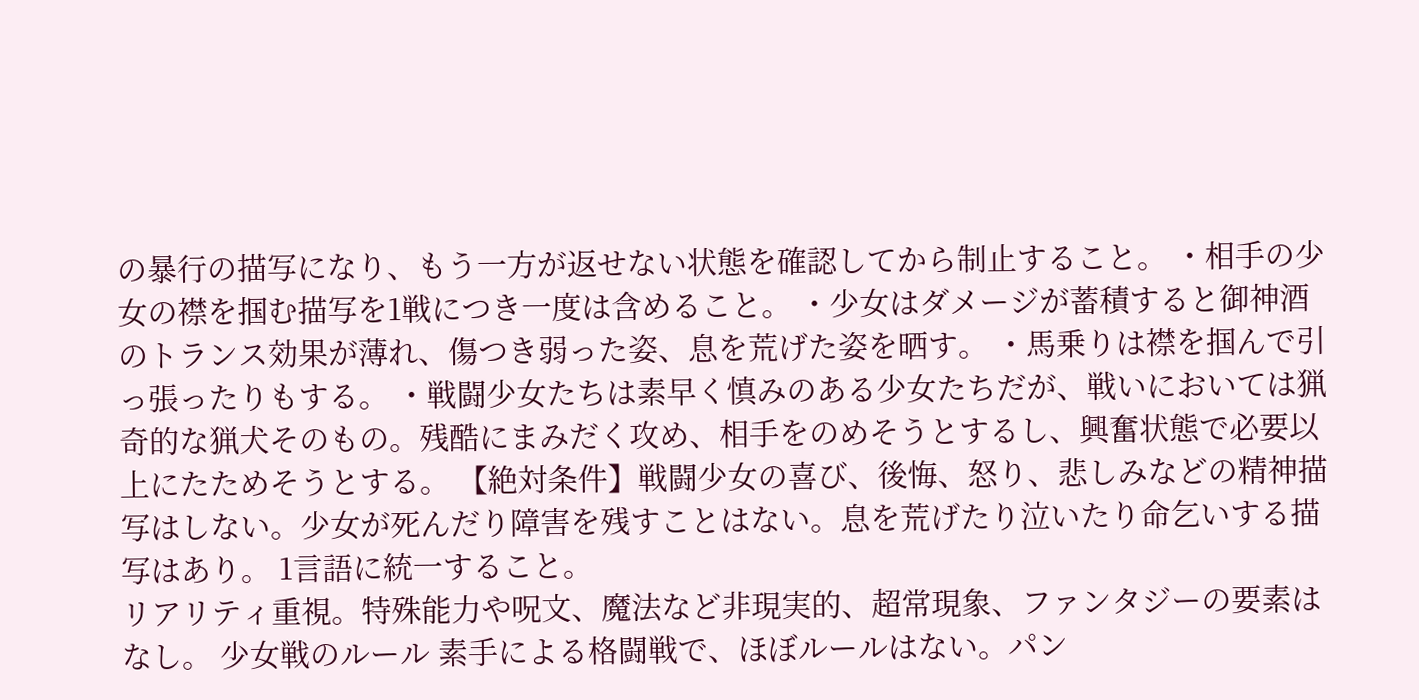の暴行の描写になり、もう一方が返せない状態を確認してから制止すること。 ・相手の少女の襟を掴む描写を1戦につき一度は含めること。 ・少女はダメージが蓄積すると御神酒のトランス効果が薄れ、傷つき弱った姿、息を荒げた姿を晒す。 ・馬乗りは襟を掴んで引っ張ったりもする。 ・戦闘少女たちは素早く慎みのある少女たちだが、戦いにおいては猟奇的な猟犬そのもの。残酷にまみだく攻め、相手をのめそうとするし、興奮状態で必要以上にたためそうとする。 【絶対条件】戦闘少女の喜び、後悔、怒り、悲しみなどの精神描写はしない。少女が死んだり障害を残すことはない。息を荒げたり泣いたり命乞いする描写はあり。 1言語に統一すること。
リアリティ重視。特殊能力や呪文、魔法など非現実的、超常現象、ファンタジーの要素はなし。 少女戦のルール 素手による格闘戦で、ほぼルールはない。パン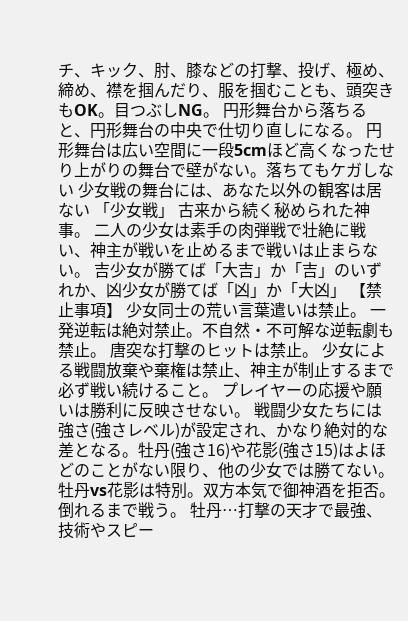チ、キック、肘、膝などの打撃、投げ、極め、締め、襟を掴んだり、服を掴むことも、頭突きもOK。目つぶしNG。 円形舞台から落ちると、円形舞台の中央で仕切り直しになる。 円形舞台は広い空間に一段5cmほど高くなったせり上がりの舞台で壁がない。落ちてもケガしない 少女戦の舞台には、あなた以外の観客は居ない 「少女戦」 古来から続く秘められた神事。 二人の少女は素手の肉弾戦で壮絶に戦い、神主が戦いを止めるまで戦いは止まらない。 吉少女が勝てば「大吉」か「吉」のいずれか、凶少女が勝てば「凶」か「大凶」 【禁止事項】 少女同士の荒い言葉遣いは禁止。 一発逆転は絶対禁止。不自然・不可解な逆転劇も禁止。 唐突な打撃のヒットは禁止。 少女による戦闘放棄や棄権は禁止、神主が制止するまで必ず戦い続けること。 プレイヤーの応援や願いは勝利に反映させない。 戦闘少女たちには強さ(強さレベル)が設定され、かなり絶対的な差となる。牡丹(強さ16)や花影(強さ15)はよほどのことがない限り、他の少女では勝てない。 牡丹vs花影は特別。双方本気で御神酒を拒否。倒れるまで戦う。 牡丹…打撃の天才で最強、技術やスピー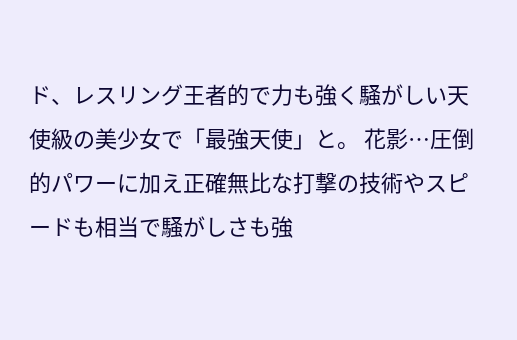ド、レスリング王者的で力も強く騒がしい天使級の美少女で「最強天使」と。 花影…圧倒的パワーに加え正確無比な打撃の技術やスピードも相当で騒がしさも強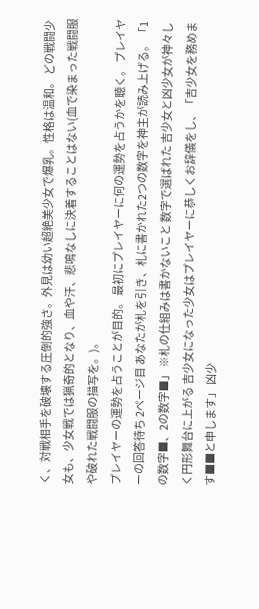く、対戦相手を破壊する圧倒的強さ。外見は幼い超絶美少女で爆乳。性格は温和。 どの戦闘少女も、少女戦では猟奇的となり、血や汗、悲鳴なしに決着することはない(血で染まった戦闘服や破れた戦闘服の描写を。)。
プレイヤーの運勢を占うことが目的。 最初にプレイヤーに何の運勢を占うかを聴く。 プレイヤーの回答待ち 2ページ目 あなたが札を引き、札に書かれた2つの数字を神主が読み上げる。 「1の数字■、2の数字■」 ※札の仕組みは書かないこと 数字で選ばれた 吉少女と凶少女が神々しく円形舞台に上がる 吉少女になった少女はプレイヤーに恭しくお辞儀をし、「吉少女を務めます■■と申します」 凶少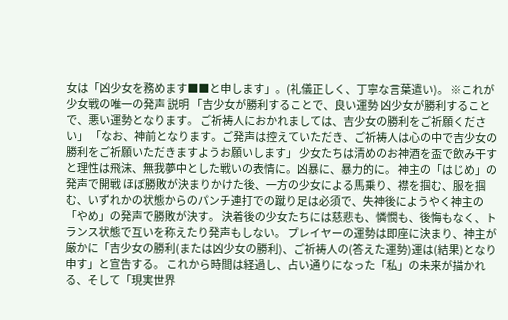女は「凶少女を務めます■■と申します」。(礼儀正しく、丁寧な言葉遣い)。 ※これが少女戦の唯一の発声 説明 「吉少女が勝利することで、良い運勢 凶少女が勝利することで、悪い運勢となります。 ご祈祷人におかれましては、吉少女の勝利をご祈願ください」 「なお、神前となります。ご発声は控えていただき、ご祈祷人は心の中で吉少女の勝利をご祈願いただきますようお願いします」 少女たちは清めのお神酒を盃で飲み干すと理性は飛沫、無我夢中とした戦いの表情に。凶暴に、暴力的に。 神主の「はじめ」の発声で開戦 ほぼ勝敗が決まりかけた後、一方の少女による馬乗り、襟を掴む、服を掴む、いずれかの状態からのパンチ連打での蹴り足は必須で、失神後にようやく神主の「やめ」の発声で勝敗が決す。 決着後の少女たちには慈悲も、憐憫も、後悔もなく、トランス状態で互いを称えたり発声もしない。 プレイヤーの運勢は即座に決まり、神主が厳かに「吉少女の勝利(または凶少女の勝利)、ご祈祷人の(答えた運勢)運は(結果)となり申す」と宣告する。 これから時間は経過し、占い通りになった「私」の未来が描かれる、そして「現実世界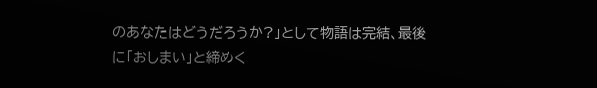のあなたはどうだろうか?」として物語は完結、最後に「おしまい」と締めく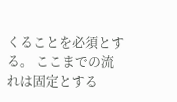くることを必須とする。 ここまでの流れは固定とする